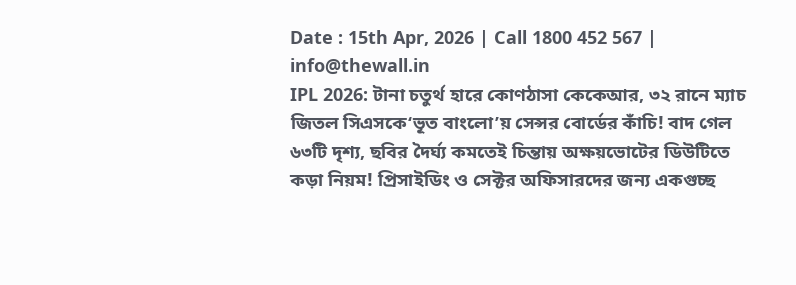Date : 15th Apr, 2026 | Call 1800 452 567 | info@thewall.in
IPL 2026: টানা চতুর্থ হারে কোণঠাসা কেকেআর, ৩২ রানে ম্যাচ জিতল সিএসকে‘ভূত বাংলো’য় সেন্সর বোর্ডের কাঁচি! বাদ গেল ৬৩টি দৃশ্য, ছবির দৈর্ঘ্য কমতেই চিন্তায় অক্ষয়ভোটের ডিউটিতে কড়া নিয়ম! প্রিসাইডিং ও সেক্টর অফিসারদের জন্য একগুচ্ছ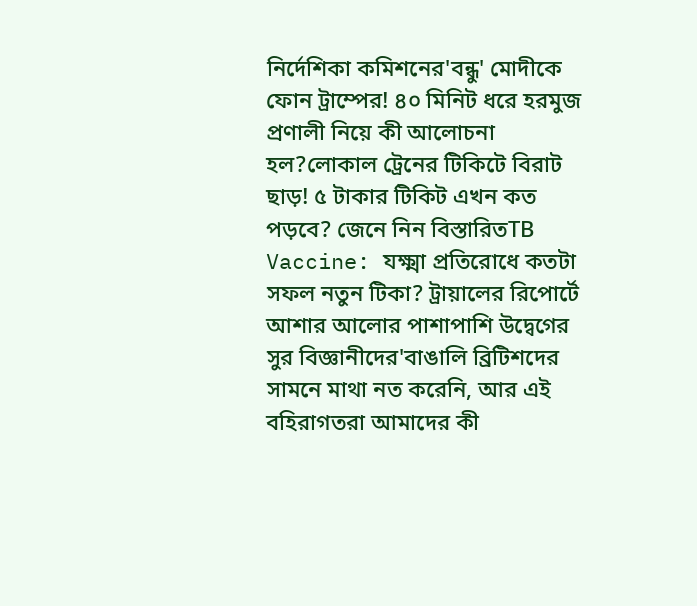নির্দেশিকা কমিশনের'বন্ধু' মোদীকে ফোন ট্রাম্পের! ৪০ মিনিট ধরে হরমুজ প্রণালী নিয়ে কী আলোচনা হল?লোকাল ট্রেনের টিকিটে বিরাট ছাড়! ৫ টাকার টিকিট এখন কত পড়বে? জেনে নিন বিস্তারিতTB Vaccine: যক্ষ্মা প্রতিরোধে কতটা সফল নতুন টিকা? ট্রায়ালের রিপোর্টে আশার আলোর পাশাপাশি উদ্বেগের সুর বিজ্ঞানীদের'বাঙালি ব্রিটিশদের সামনে মাথা নত করেনি, আর এই বহিরাগতরা আমাদের কী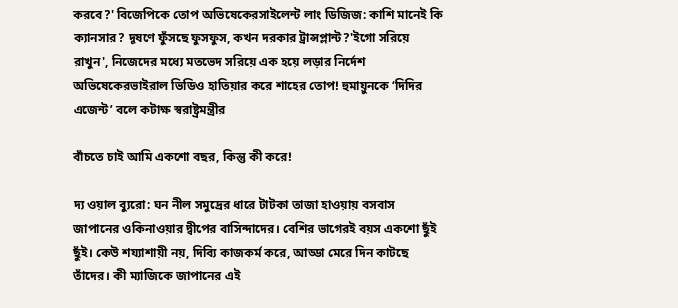করবে?' বিজেপিকে তোপ অভিষেকেরসাইলেন্ট লাং ডিজিজ: কাশি মানেই কি ক্যানসার? দূষণে ফুঁসছে ফুসফুস, কখন দরকার ট্রান্সপ্লান্ট?'ইগো সরিয়ে রাখুন', নিজেদের মধ্যে মতভেদ সরিয়ে এক হয়ে লড়ার নির্দেশ অভিষেকেরভাইরাল ভিডিও হাতিয়ার করে শাহের তোপ! হুমায়ুনকে ‘দিদির এজেন্ট’ বলে কটাক্ষ স্বরাষ্ট্রমন্ত্রীর

বাঁচতে চাই আমি একশো বছর, কিন্তু কী করে!

দ্য ওয়াল ব্যুরো: ঘন নীল সমুদ্রের ধারে টাটকা তাজা হাওয়ায় বসবাস জাপানের ওকিনাওয়ার দ্বীপের বাসিন্দাদের। বেশির ভাগেরই বয়স একশো ছুঁই ছুঁই। কেউ শয্যাশায়ী নয়, দিব্যি কাজকর্ম করে, আড্ডা মেরে দিন কাটছে তাঁদের। কী ম্যাজিকে জাপানের এই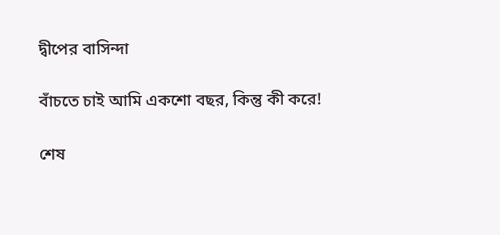দ্বীপের বাসিন্দা

বাঁচতে চাই আমি একশো বছর, কিন্তু কী করে!

শেষ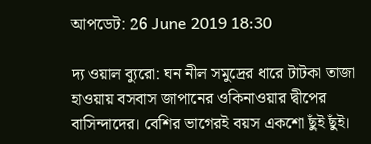আপডেট: 26 June 2019 18:30

দ্য ওয়াল ব্যুরো: ঘন নীল সমুদ্রের ধারে টাটকা তাজা হাওয়ায় বসবাস জাপানের ওকিনাওয়ার দ্বীপের বাসিন্দাদের। বেশির ভাগেরই বয়স একশো ছুঁই ছুঁই।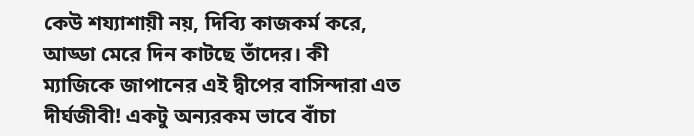কেউ শয্যাশায়ী নয়, দিব্যি কাজকর্ম করে, আড্ডা মেরে দিন কাটছে তাঁদের। কী ম্যাজিকে জাপানের এই দ্বীপের বাসিন্দারা এত দীর্ঘজীবী! একটু অন্যরকম ভাবে বাঁচা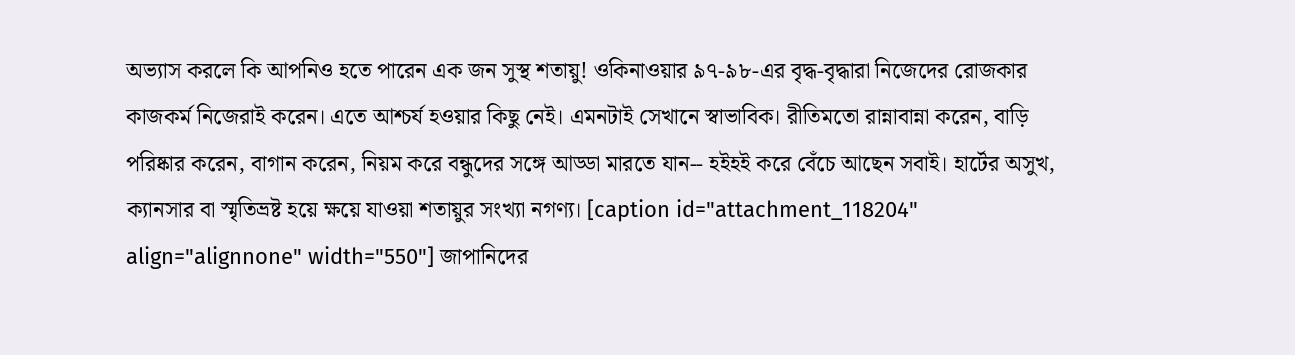অভ্যাস করলে কি আপনিও হতে পারেন এক জন সুস্থ শতায়ু! ওকিনাওয়ার ৯৭-৯৮-এর বৃদ্ধ-বৃদ্ধারা নিজেদের রোজকার কাজকর্ম নিজেরাই করেন। এতে আশ্চর্য হওয়ার কিছু নেই। এমনটাই সেখানে স্বাভাবিক। রীতিমতো রান্নাবান্না করেন, বাড়ি পরিষ্কার করেন, বাগান করেন, নিয়ম করে বন্ধুদের সঙ্গে আড্ডা মারতে যান-- হইহই করে বেঁচে আছেন সবাই। হার্টের অসুখ, ক্যানসার বা স্মৃতিভ্রষ্ট হয়ে ক্ষয়ে যাওয়া শতায়ুর সংখ্যা নগণ্য। [caption id="attachment_118204" align="alignnone" width="550"] জাপানিদের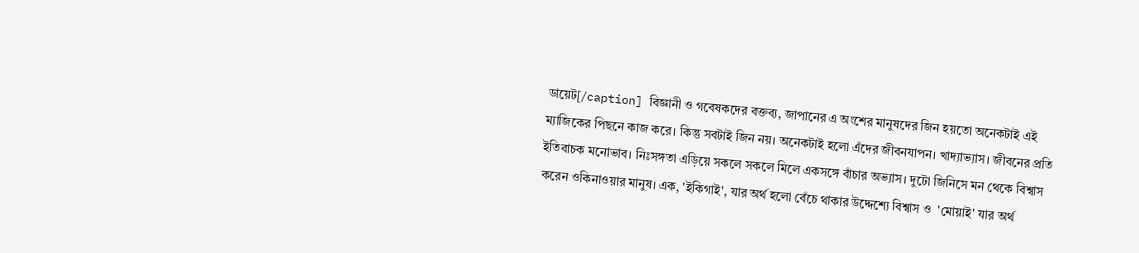ডায়েট[/caption] বিজ্ঞানী ও গবেষকদের বক্তব্য, জাপানের এ অংশের মানুষদের জিন হয়তো অনেকটাই এই ম্যাজিকের পিছনে কাজ করে। কিন্তু সবটাই জিন নয়। অনেকটাই হলো এঁদের জীবনযাপন। খাদ্যাভ্যাস। জীবনের প্রতি ইতিবাচক মনোভাব। নিঃসঙ্গতা এড়িয়ে সকলে সকলে মিলে একসঙ্গে বাঁচার অভ্যাস। দুটো জিনিসে মন থেকে বিশ্বাস করেন ওকিনাওয়ার মানুষ। এক, 'ইকিগাই', যার অর্থ হলো বেঁচে থাকার উদ্দেশ্যে বিশ্বাস ও  'মোয়াই' যার অর্থ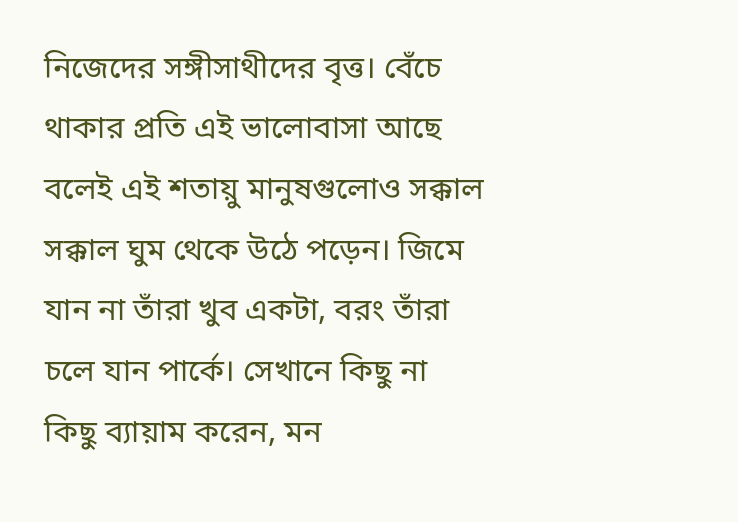নিজেদের সঙ্গীসাথীদের বৃত্ত। বেঁচে থাকার প্রতি এই ভালোবাসা আছে বলেই এই শতায়ু মানুষগুলোও সক্কাল সক্কাল ঘুম থেকে উঠে পড়েন। জিমে যান না তাঁরা খুব একটা, বরং তাঁরা চলে যান পার্কে। সেখানে কিছু না কিছু ব্যায়াম করেন, মন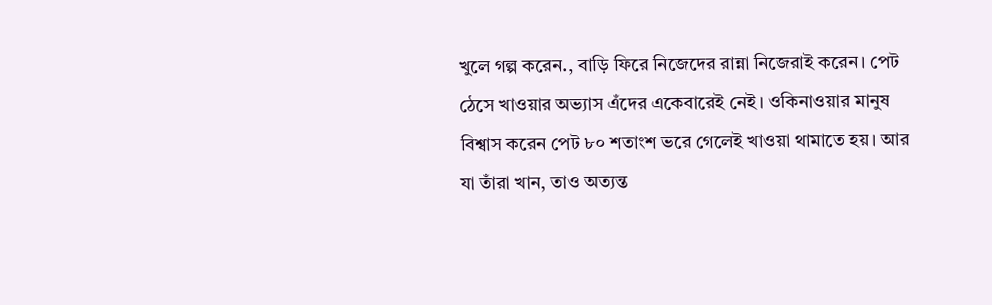খুলে গল্প করেন., বাড়ি ফিরে নিজেদের রান্না নিজেরাই করেন। পেট ঠেসে খাওয়ার অভ্যাস এঁদের একেবারেই নেই। ওকিনাওয়ার মানুষ বিশ্বাস করেন পেট ৮০ শতাংশ ভরে গেলেই খাওয়া থামাতে হয়। আর যা তাঁরা খান, তাও অত্যন্ত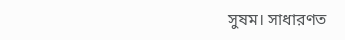সুষম। সাধারণত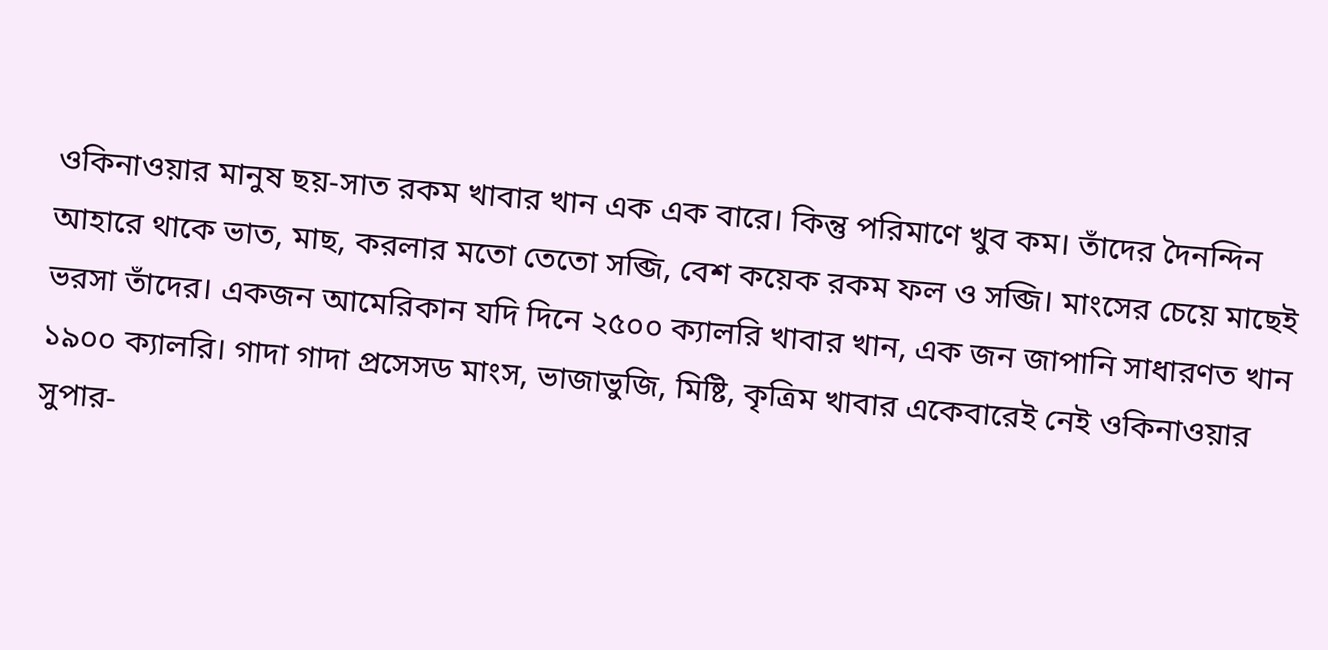ওকিনাওয়ার মানুষ ছয়-সাত রকম খাবার খান এক এক বারে। কিন্তু পরিমাণে খুব কম। তাঁদের দৈনন্দিন আহারে থাকে ভাত, মাছ, করলার মতো তেতো সব্জি, বেশ কয়েক রকম ফল ও সব্জি। মাংসের চেয়ে মাছেই ভরসা তাঁদের। একজন আমেরিকান যদি দিনে ২৫০০ ক্যালরি খাবার খান, এক জন জাপানি সাধারণত খান ১৯০০ ক্যালরি। গাদা গাদা প্রসেসড মাংস, ভাজাভুজি, মিষ্টি, কৃত্রিম খাবার একেবারেই নেই ওকিনাওয়ার সুপার-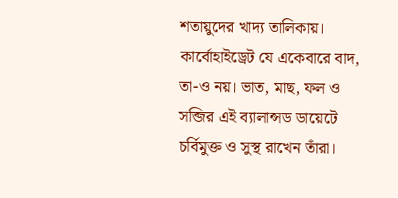শতায়ুদের খাদ্য তালিকায়। কার্বোহাইড্রেট যে একেবারে বাদ, তা-ও নয়। ভাত, মাছ, ফল ও সব্জির এই ব্যালান্সড ডায়েটে চর্বিমুক্ত ও সুস্থ রাখেন তাঁরা।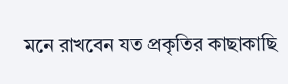মনে রাখবেন যত প্রকৃতির কাছাকাছি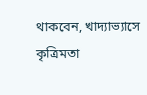থাকবেন, খাদ্যাভ্যাসে কৃত্রিমতা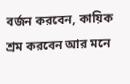বর্জন করবেন, কায়িক শ্রম করবেন আর মনে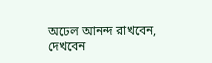অঢেল আনন্দ রাখবেন, দেখবেন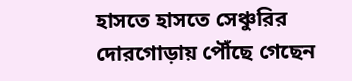হাসতে হাসতে সেঞ্চুরির দোরগোড়ায় পৌঁছে গেছেন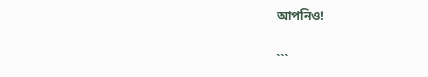আপনিও!

```